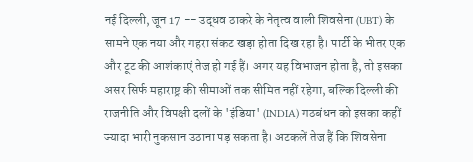नई दिल्ली, जून 17 -- उद्धव ठाकरे के नेतृत्व वाली शिवसेना (UBT) के सामने एक नया और गहरा संकट खड़ा होता दिख रहा है। पार्टी के भीतर एक और टूट की आशंकाएं तेज हो गई हैं। अगर यह विभाजन होता है, तो इसका असर सिर्फ महाराष्ट्र की सीमाओं तक सीमित नहीं रहेगा, बल्कि दिल्ली की राजनीति और विपक्षी दलों के 'इंडिया' (INDIA) गठबंधन को इसका कहीं ज्यादा भारी नुकसान उठाना पड़ सकता है। अटकलें तेज हैं कि शिवसेना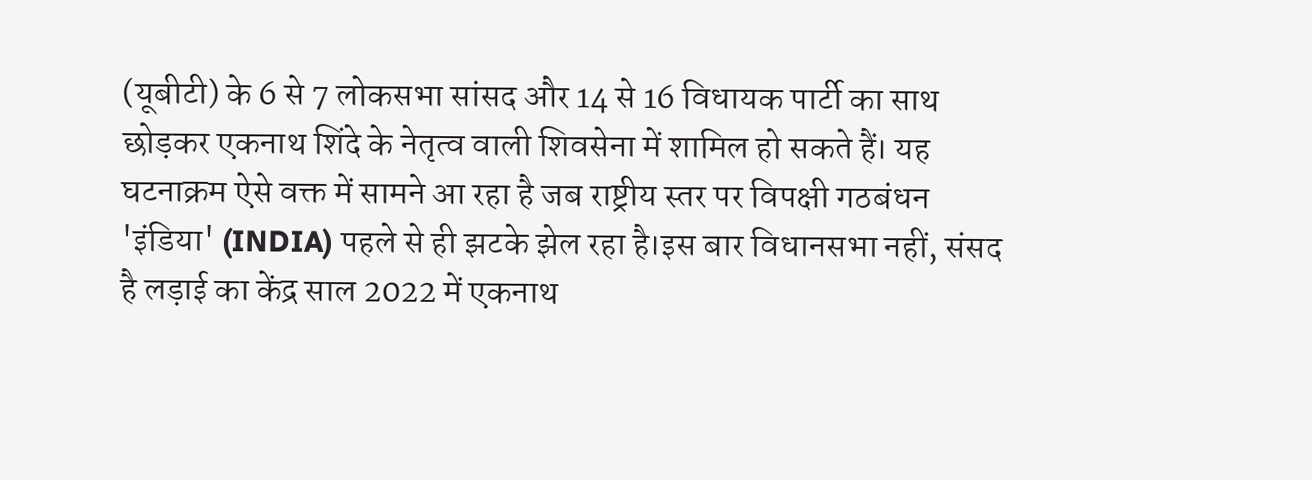(यूबीटी) के 6 से 7 लोकसभा सांसद और 14 से 16 विधायक पार्टी का साथ छोड़कर एकनाथ शिंदे के नेतृत्व वाली शिवसेना में शामिल हो सकते हैं। यह घटनाक्रम ऐसे वक्त में सामने आ रहा है जब राष्ट्रीय स्तर पर विपक्षी गठबंधन 'इंडिया' (INDIA) पहले से ही झटके झेल रहा है।इस बार विधानसभा नहीं, संसद है लड़ाई का केंद्र साल 2022 में एकनाथ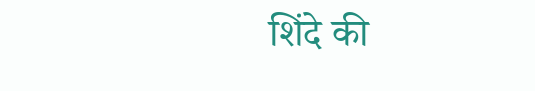शिंदे की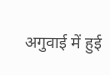अगुवाई में हुई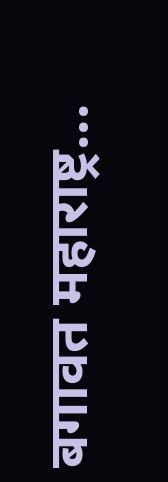बगावत महाराष्ट्र...